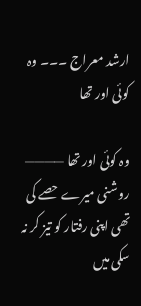ارشد معراج ۔۔۔ وہ کوئی اور تھا

وہ کوئی اور تھا ———— روشنی میرے حصے کی تھی اپنی رفتار کو تیز کر نہ سکی میں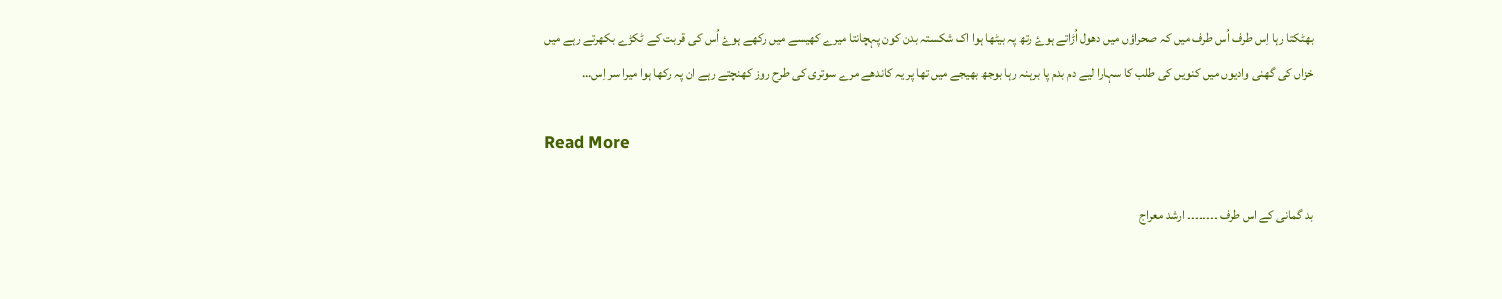بھٹکتا رہا اِس طرف اُس طرف میں کہ صحراؤں میں دھول اُڑاتے ہوۓ رتھ پہ بیٹھا ہوا اک شکستہ بدن کون پہچانتا میرے کھیسے میں رکھے ہوۓ اُس کی قربت کے ٹکڑے بکھرتے رہے میں خزاں کی گھنی وادیوں میں کنویں کی طلب کا سہارا لیے دم بدم پا برہنہ رہا بوجھ بھیجے میں تھا پر یہ کاندھے مرے سوتری کی طرح روز کھنچتے رہے ان پہ رکھا ہوا میرا سر اِس…

Read More

بد گمانی کے اس طرف ۔۔۔۔۔۔۔۔ ارشد معراج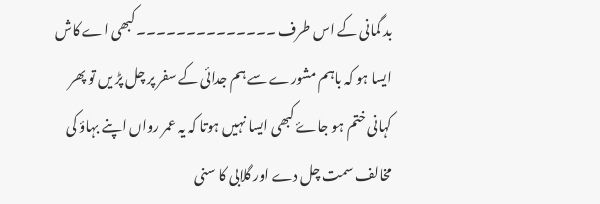بد گمانی کے اس طرف ۔۔۔۔۔۔۔۔۔۔۔۔۔۔ کبھی اے کاش ایسا ہو کہ باہم مشورے سے ہم جدائی کے سفر پر چل پڑ یں تو پھر کہانی ختم ہو جاۓ کبھی ایسا نہیں ہوتا کہ یہ عمر رواں اپنے بہاؤ کی مخالف سمت چل دے اور گلابی کا سنی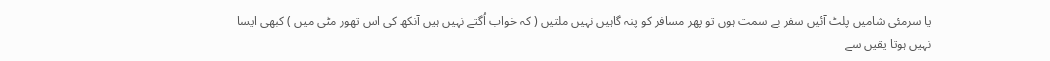یا سرمئی شامیں پلٹ آئیں سفر بے سمت ہوں تو پھر مسافر کو پنہ گاہیں نہیں ملتیں ( کہ خواب اُگتے نہیں ہیں آنکھ کی اس تھور مٹی میں ) کبھی ایسا نہیں ہوتا یقیں سے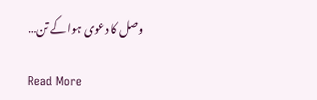وصل کا دعوی ہوا کے تن…

Read More